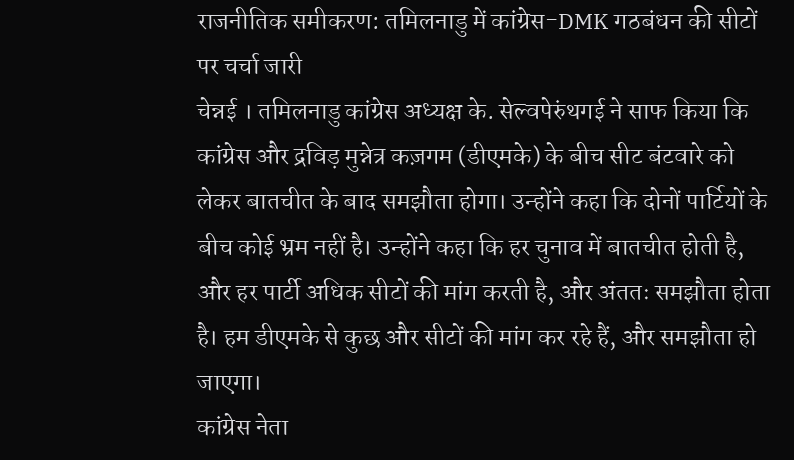राजनीतिक समीकरण: तमिलनाडु में कांग्रेस-DMK गठबंधन की सीटों पर चर्चा जारी
चेन्नई । तमिलनाडु कांग्रेस अध्यक्ष के. सेल्वपेरुंथगई ने साफ किया कि कांग्रेस और द्रविड़ मुन्नेत्र कज़गम (डीएमके) के बीच सीट बंटवारे को लेकर बातचीत के बाद समझौता होगा। उन्होंने कहा कि दोनों पार्टियों के बीच कोई भ्रम नहीं है। उन्होंने कहा कि हर चुनाव में बातचीत होती है, और हर पार्टी अधिक सीटों की मांग करती है, और अंततः समझौता होता है। हम डीएमके से कुछ और सीटों की मांग कर रहे हैं, और समझौता हो जाएगा।
कांग्रेस नेता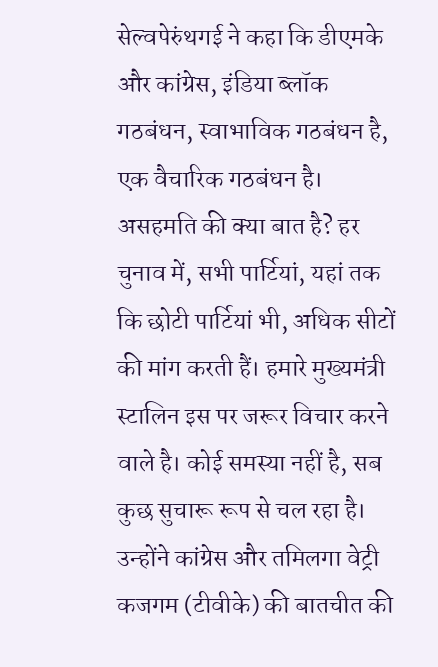सेल्वपेरुंथगई ने कहा कि डीएमके और कांग्रेस, इंडिया ब्लॉक गठबंधन, स्वाभाविक गठबंधन है, एक वैचारिक गठबंधन है। असहमति की क्या बात है? हर चुनाव में, सभी पार्टियां, यहां तक कि छोटी पार्टियां भी, अधिक सीटों की मांग करती हैं। हमारे मुख्यमंत्री स्टालिन इस पर जरूर विचार करने वाले है। कोई समस्या नहीं है, सब कुछ सुचारू रूप से चल रहा है। उन्होंने कांग्रेस और तमिलगा वेट्री कजगम (टीवीके) की बातचीत की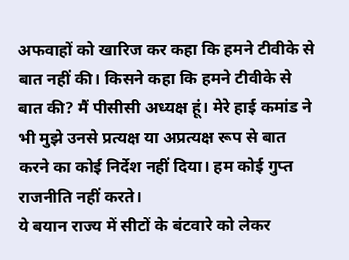अफवाहों को खारिज कर कहा कि हमने टीवीके से बात नहीं की। किसने कहा कि हमने टीवीके से बात की? मैं पीसीसी अध्यक्ष हूं। मेरे हाई कमांड ने भी मुझे उनसे प्रत्यक्ष या अप्रत्यक्ष रूप से बात करने का कोई निर्देश नहीं दिया। हम कोई गुप्त राजनीति नहीं करते।
ये बयान राज्य में सीटों के बंटवारे को लेकर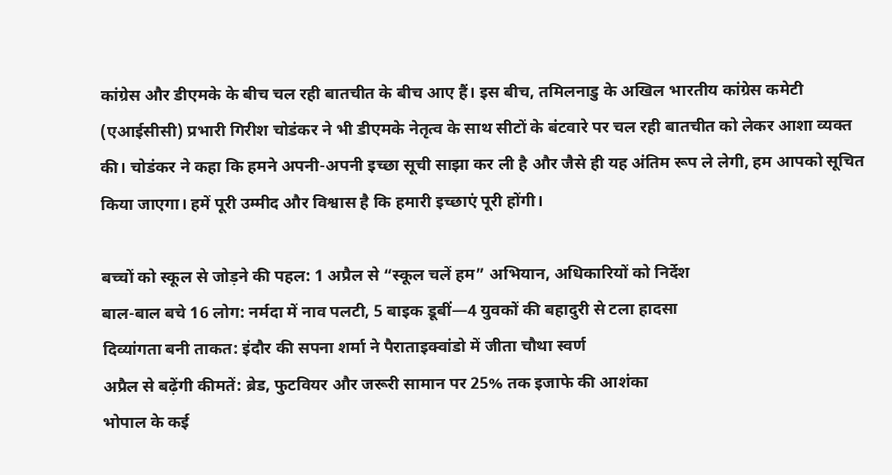कांग्रेस और डीएमके के बीच चल रही बातचीत के बीच आए हैं। इस बीच, तमिलनाडु के अखिल भारतीय कांग्रेस कमेटी (एआईसीसी) प्रभारी गिरीश चोडंकर ने भी डीएमके नेतृत्व के साथ सीटों के बंटवारे पर चल रही बातचीत को लेकर आशा व्यक्त की। चोडंकर ने कहा कि हमने अपनी-अपनी इच्छा सूची साझा कर ली है और जैसे ही यह अंतिम रूप ले लेगी, हम आपको सूचित किया जाएगा। हमें पूरी उम्मीद और विश्वास है कि हमारी इच्छाएं पूरी होंगी।

बच्चों को स्कूल से जोड़ने की पहल: 1 अप्रैल से “स्कूल चलें हम” अभियान, अधिकारियों को निर्देश
बाल-बाल बचे 16 लोग: नर्मदा में नाव पलटी, 5 बाइक डूबीं—4 युवकों की बहादुरी से टला हादसा
दिव्यांगता बनी ताकत: इंदौर की सपना शर्मा ने पैराताइक्वांडो में जीता चौथा स्वर्ण
अप्रैल से बढ़ेंगी कीमतें: ब्रेड, फुटवियर और जरूरी सामान पर 25% तक इजाफे की आशंका
भोपाल के कई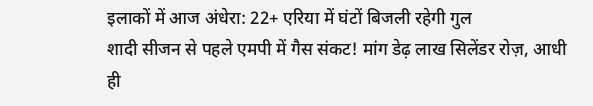इलाकों में आज अंधेरा: 22+ एरिया में घंटों बिजली रहेगी गुल
शादी सीजन से पहले एमपी में गैस संकट! मांग डेढ़ लाख सिलेंडर रोज़, आधी ही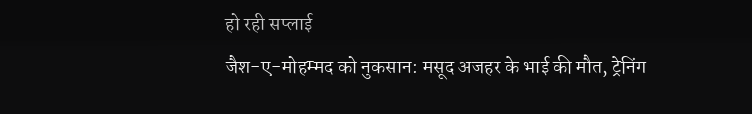हो रही सप्लाई
जैश-ए-मोहम्मद को नुकसान: मसूद अजहर के भाई की मौत, ट्रेनिंग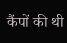कैंपों की थी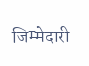जिम्मेदारी